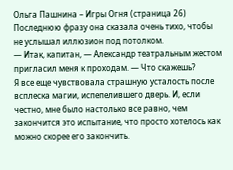Ольга Пашнина – Игры Огня (страница 26)
Последнюю фразу она сказала очень тихо, чтобы не услышал иллюзион под потолком.
— Итак, капитан, — Александр театральным жестом пригласил меня к проходам. — Что скажешь?
Я все еще чувствовала страшную усталость после всплеска магии, испепелившего дверь. И, если честно, мне было настолько все равно, чем закончится это испытание, что просто хотелось как можно скорее его закончить.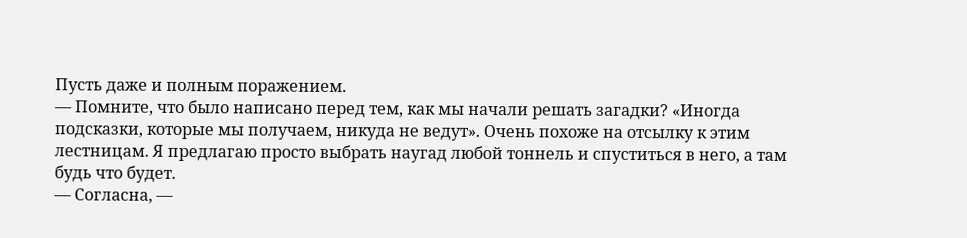Пусть даже и полным поражением.
— Помните, что было написано перед тем, как мы начали решать загадки? «Иногда подсказки, которые мы получаем, никуда не ведут». Очень похоже на отсылку к этим лестницам. Я предлагаю просто выбрать наугад любой тоннель и спуститься в него, а там будь что будет.
— Согласна, —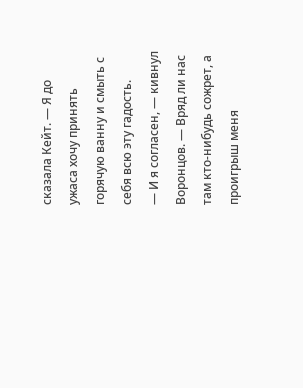сказала Кейт. — Я до ужаса хочу принять горячую ванну и смыть с себя всю эту гадость.
— И я согласен, — кивнул Воронцов. — Вряд ли нас там кто-нибудь сожрет, а проигрыш меня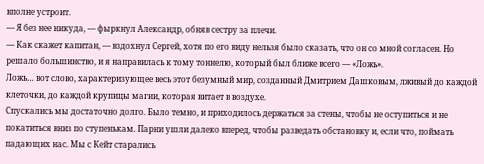вполне устроит.
— Я без нее никуда, — фыркнул Александр, обняв сестру за плечи.
— Как скажет капитан, — вздохнул Сергей, хотя по его виду нельзя было сказать, что он со мной согласен. Но решало большинство, и я направилась к тому тоннелю, который был ближе всего — «Ложь».
Ложь… вот слово, характеризующее весь этот безумный мир, созданный Дмитрием Дашковым, лживый до каждой клеточки, до каждой крупицы магии, которая витает в воздухе.
Спускались мы достаточно долго. Было темно, и приходилось держаться за стены, чтобы не оступиться и не покатиться вниз по ступенькам. Парни ушли далеко вперед, чтобы разведать обстановку и, если что, поймать падающих нас. Мы с Кейт старались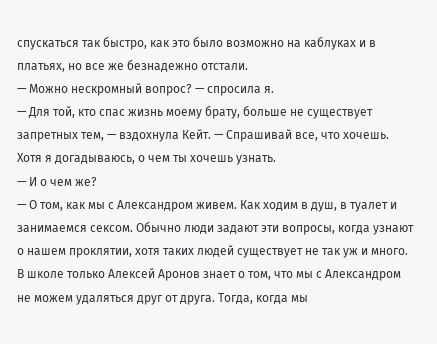спускаться так быстро, как это было возможно на каблуках и в платьях, но все же безнадежно отстали.
— Можно нескромный вопрос? — спросила я.
— Для той, кто спас жизнь моему брату, больше не существует запретных тем, — вздохнула Кейт. — Спрашивай все, что хочешь. Хотя я догадываюсь, о чем ты хочешь узнать.
— И о чем же?
— О том, как мы с Александром живем. Как ходим в душ, в туалет и занимаемся сексом. Обычно люди задают эти вопросы, когда узнают о нашем проклятии, хотя таких людей существует не так уж и много. В школе только Алексей Аронов знает о том, что мы с Александром не можем удаляться друг от друга. Тогда, когда мы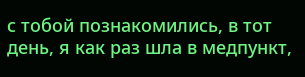с тобой познакомились, в тот день, я как раз шла в медпункт,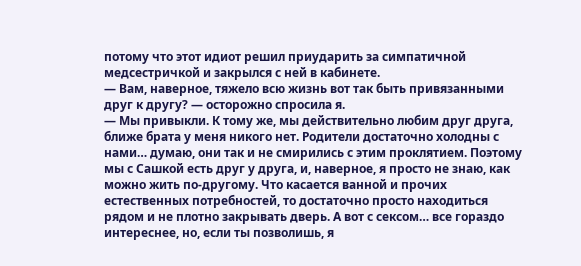потому что этот идиот решил приударить за симпатичной медсестричкой и закрылся с ней в кабинете.
— Вам, наверное, тяжело всю жизнь вот так быть привязанными друг к другу? — осторожно спросила я.
— Мы привыкли. К тому же, мы действительно любим друг друга, ближе брата у меня никого нет. Родители достаточно холодны с нами… думаю, они так и не смирились с этим проклятием. Поэтому мы с Сашкой есть друг у друга, и, наверное, я просто не знаю, как можно жить по-другому. Что касается ванной и прочих естественных потребностей, то достаточно просто находиться рядом и не плотно закрывать дверь. А вот с сексом… все гораздо интереснее, но, если ты позволишь, я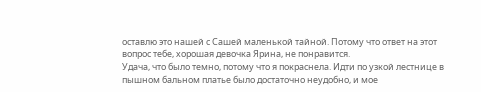оставлю это нашей с Сашей маленькой тайной. Потому что ответ на этот вопрос тебе, хорошая девочка Ярина, не понравится.
Удача, что было темно, потому что я покраснела. Идти по узкой лестнице в пышном бальном платье было достаточно неудобно, и мое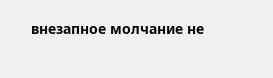внезапное молчание не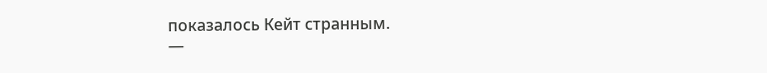показалось Кейт странным.
—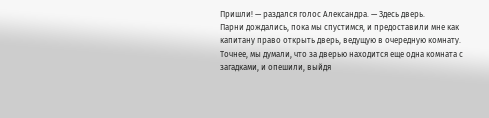Пришли! — раздался голос Александра. — Здесь дверь.
Парни дождались, пока мы спустимся, и предоставили мне как капитану право открыть дверь, ведущую в очередную комнату. Точнее, мы думали, что за дверью находится еще одна комната с загадками, и опешили, выйдя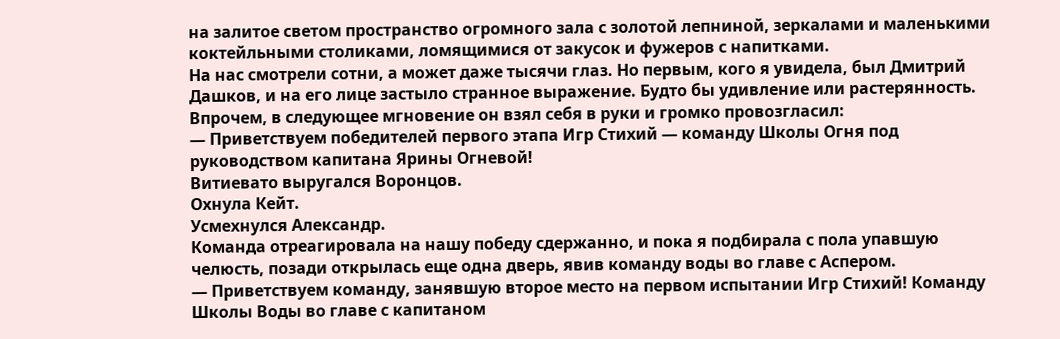на залитое светом пространство огромного зала с золотой лепниной, зеркалами и маленькими коктейльными столиками, ломящимися от закусок и фужеров с напитками.
На нас смотрели сотни, а может даже тысячи глаз. Но первым, кого я увидела, был Дмитрий Дашков, и на его лице застыло странное выражение. Будто бы удивление или растерянность.
Впрочем, в следующее мгновение он взял себя в руки и громко провозгласил:
— Приветствуем победителей первого этапа Игр Стихий — команду Школы Огня под руководством капитана Ярины Огневой!
Витиевато выругался Воронцов.
Охнула Кейт.
Усмехнулся Александр.
Команда отреагировала на нашу победу сдержанно, и пока я подбирала с пола упавшую челюсть, позади открылась еще одна дверь, явив команду воды во главе с Аспером.
— Приветствуем команду, занявшую второе место на первом испытании Игр Стихий! Команду Школы Воды во главе с капитаном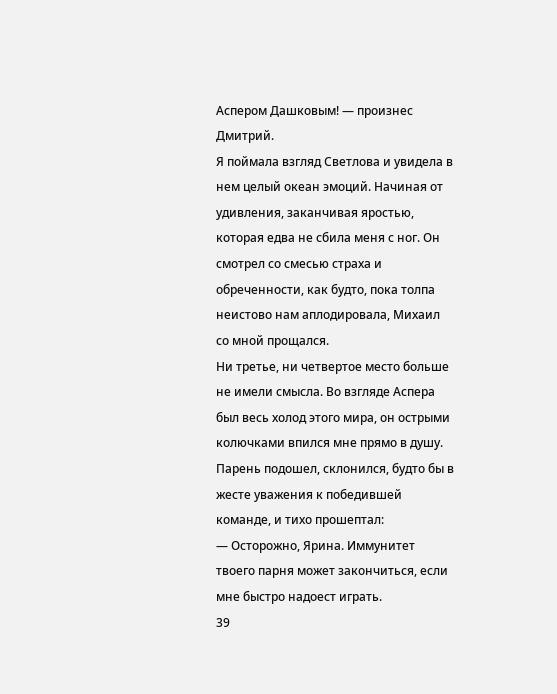Аспером Дашковым! — произнес Дмитрий.
Я поймала взгляд Светлова и увидела в нем целый океан эмоций. Начиная от удивления, заканчивая яростью, которая едва не сбила меня с ног. Он смотрел со смесью страха и обреченности, как будто, пока толпа неистово нам аплодировала, Михаил со мной прощался.
Ни третье, ни четвертое место больше не имели смысла. Во взгляде Аспера был весь холод этого мира, он острыми колючками впился мне прямо в душу. Парень подошел, склонился, будто бы в жесте уважения к победившей команде, и тихо прошептал:
— Осторожно, Ярина. Иммунитет твоего парня может закончиться, если мне быстро надоест играть.
39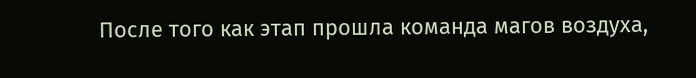После того как этап прошла команда магов воздуха,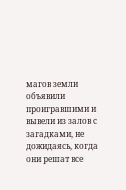магов земли объявили проигравшими и вывели из залов с загадками, не дожидаясь, когда они решат все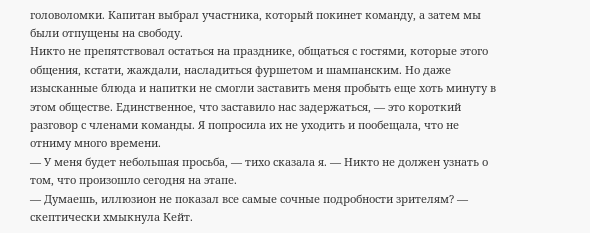головоломки. Капитан выбрал участника, который покинет команду, а затем мы были отпущены на свободу.
Никто не препятствовал остаться на празднике, общаться с гостями, которые этого общения, кстати, жаждали, насладиться фуршетом и шампанским. Но даже изысканные блюда и напитки не смогли заставить меня пробыть еще хоть минуту в этом обществе. Единственное, что заставило нас задержаться, — это короткий разговор с членами команды. Я попросила их не уходить и пообещала, что не отниму много времени.
— У меня будет небольшая просьба, — тихо сказала я. — Никто не должен узнать о том, что произошло сегодня на этапе.
— Думаешь, иллюзион не показал все самые сочные подробности зрителям? — скептически хмыкнула Кейт.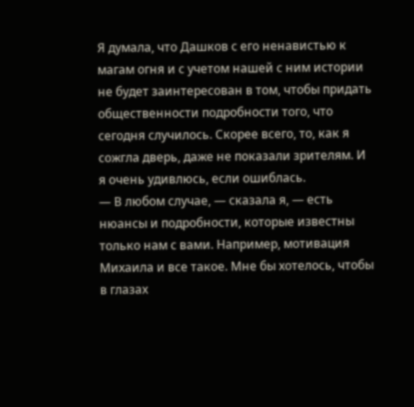Я думала, что Дашков с его ненавистью к магам огня и с учетом нашей с ним истории не будет заинтересован в том, чтобы придать общественности подробности того, что сегодня случилось. Скорее всего, то, как я сожгла дверь, даже не показали зрителям. И я очень удивлюсь, если ошиблась.
— В любом случае, — сказала я, — есть нюансы и подробности, которые известны только нам с вами. Например, мотивация Михаила и все такое. Мне бы хотелось, чтобы в глазах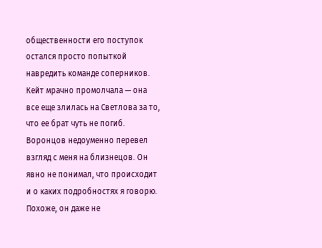общественности его поступок остался просто попыткой навредить команде соперников.
Кейт мрачно промолчала — она все еще злилась на Светлова за то, что ее брат чуть не погиб. Воронцов недоуменно перевел взгляд с меня на близнецов. Он явно не понимал, что происходит и о каких подробностях я говорю. Похоже, он даже не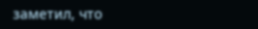заметил, что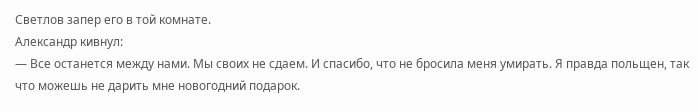Светлов запер его в той комнате.
Александр кивнул:
— Все останется между нами. Мы своих не сдаем. И спасибо, что не бросила меня умирать. Я правда польщен, так что можешь не дарить мне новогодний подарок.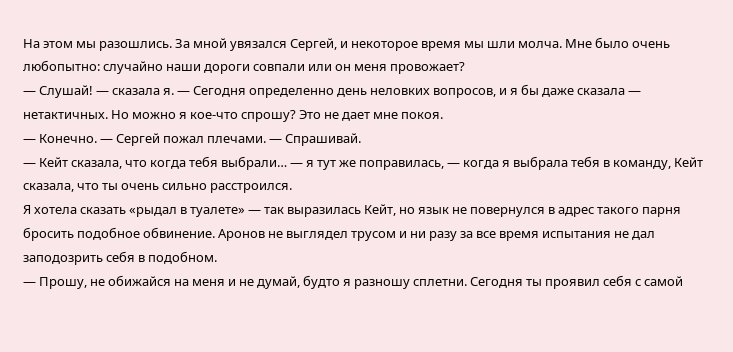На этом мы разошлись. За мной увязался Сергей, и некоторое время мы шли молча. Мне было очень любопытно: случайно наши дороги совпали или он меня провожает?
— Слушай! — сказала я. — Сегодня определенно день неловких вопросов, и я бы даже сказала — нетактичных. Но можно я кое-что спрошу? Это не дает мне покоя.
— Конечно. — Сергей пожал плечами. — Спрашивай.
— Кейт сказала, что когда тебя выбрали… — я тут же поправилась, — когда я выбрала тебя в команду, Кейт сказала, что ты очень сильно расстроился.
Я хотела сказать «рыдал в туалете» — так выразилась Кейт, но язык не повернулся в адрес такого парня бросить подобное обвинение. Аронов не выглядел трусом и ни разу за все время испытания не дал заподозрить себя в подобном.
— Прошу, не обижайся на меня и не думай, будто я разношу сплетни. Сегодня ты проявил себя с самой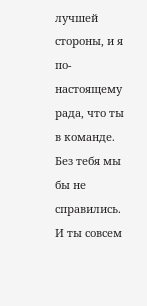лучшей стороны, и я по-настоящему рада, что ты в команде. Без тебя мы бы не справились. И ты совсем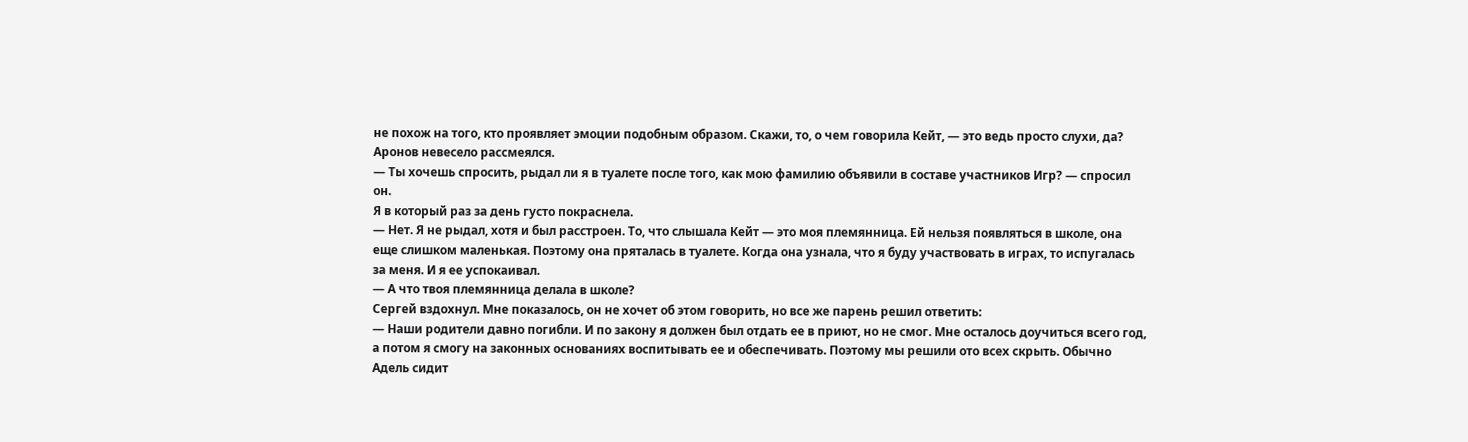не похож на того, кто проявляет эмоции подобным образом. Скажи, то, о чем говорила Кейт, — это ведь просто слухи, да?
Аронов невесело рассмеялся.
— Ты хочешь спросить, рыдал ли я в туалете после того, как мою фамилию объявили в составе участников Игр? — спросил он.
Я в который раз за день густо покраснела.
— Нет. Я не рыдал, хотя и был расстроен. То, что слышала Кейт — это моя племянница. Ей нельзя появляться в школе, она еще слишком маленькая. Поэтому она пряталась в туалете. Когда она узнала, что я буду участвовать в играх, то испугалась за меня. И я ее успокаивал.
— А что твоя племянница делала в школе?
Сергей вздохнул. Мне показалось, он не хочет об этом говорить, но все же парень решил ответить:
— Наши родители давно погибли. И по закону я должен был отдать ее в приют, но не смог. Мне осталось доучиться всего год, а потом я смогу на законных основаниях воспитывать ее и обеспечивать. Поэтому мы решили ото всех скрыть. Обычно Адель сидит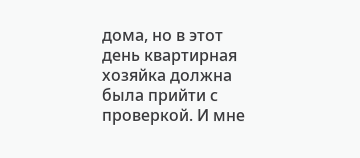дома, но в этот день квартирная хозяйка должна была прийти с проверкой. И мне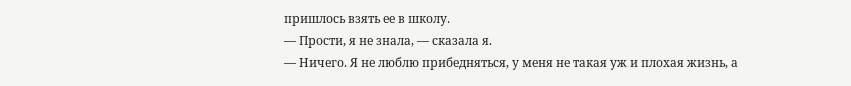пришлось взять ее в школу.
— Прости, я не знала, — сказала я.
— Ничего. Я не люблю прибедняться, у меня не такая уж и плохая жизнь, а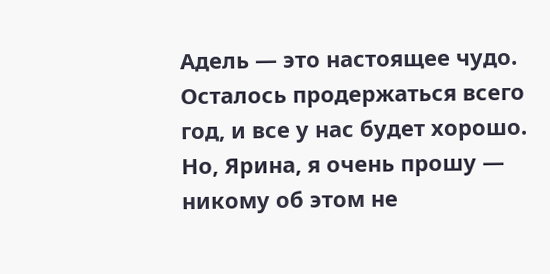Адель — это настоящее чудо. Осталось продержаться всего год, и все у нас будет хорошо. Но, Ярина, я очень прошу — никому об этом не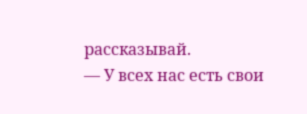рассказывай.
— У всех нас есть свои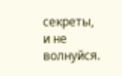секреты, и не волнуйся.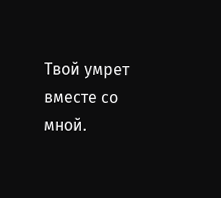Твой умрет вместе со мной.